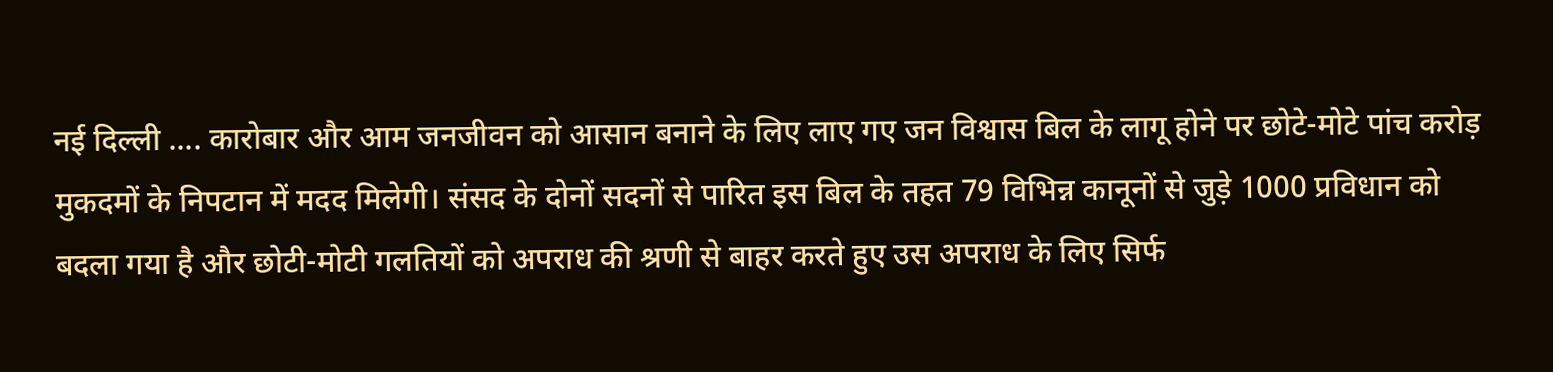नई दिल्ली .... कारोबार और आम जनजीवन को आसान बनाने के लिए लाए गए जन विश्वास बिल के लागू होने पर छोटे-मोटे पांच करोड़ मुकदमों के निपटान में मदद मिलेगी। संसद के दोनों सदनों से पारित इस बिल के तहत 79 विभिन्न कानूनों से जुड़े 1000 प्रविधान को बदला गया है और छोटी-मोटी गलतियों को अपराध की श्रणी से बाहर करते हुए उस अपराध के लिए सिर्फ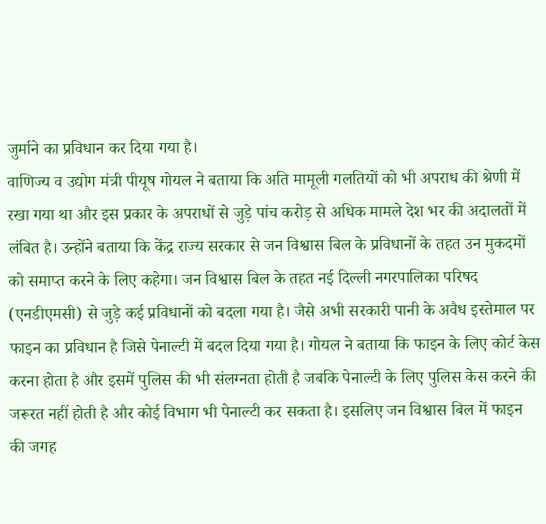जुर्माने का प्रविधान कर दिया गया है।
वाणिज्य व उद्योग मंत्री पीयूष गोयल ने बताया कि अति मामूली गलतियों को भी अपराध की श्रेणी में रखा गया था और इस प्रकार के अपराधों से जुड़े पांच करोड़ से अधिक मामले देश भर की अदालतों में लंबित है। उन्होंने बताया कि केंद्र राज्य सरकार से जन विश्वास बिल के प्रविधानों के तहत उन मुकदमों को समाप्त करने के लिए कहेगा। जन विश्वास बिल के तहत नई दिल्ली नगरपालिका परिषद (एनडीएमसी) से जुड़े कई प्रविधानों को बदला गया है। जैसे अभी सरकारी पानी के अवैध इस्तेमाल पर फाइन का प्रविधान है जिसे पेनाल्टी में बदल दिया गया है। गोयल ने बताया कि फाइन के लिए कोर्ट केस करना होता है और इसमें पुलिस की भी संलग्नता होती है जबकि पेनाल्टी के लिए पुलिस केस करने की जरूरत नहीं होती है और कोई विभाग भी पेनाल्टी कर सकता है। इसलिए जन विश्वास बिल में फाइन की जगह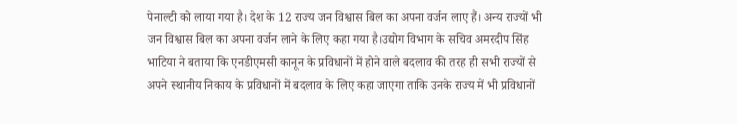पेनाल्टी को लाया गया है। देश के 12 राज्य जन विश्वास बिल का अपना वर्जन लाए हैं। अन्य राज्यों भी जन विश्वास बिल का अपना वर्जन लाने के लिए कहा गया है।उद्योग विभाग के सचिव अमरदीप सिंह भाटिया ने बताया कि एनडीएमसी कानून के प्रविधानों में होने वाले बदलाव की तरह ही सभी राज्यों से अपने स्थानीय निकाय के प्रविधानों में बदलाव के लिए कहा जाएगा ताकि उनके राज्य में भी प्रविधानों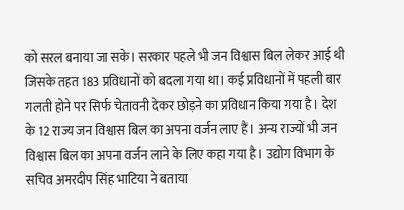को सरल बनाया जा सके। सरकार पहले भी जन विश्वास बिल लेकर आई थी जिसके तहत 183 प्रविधानों को बदला गया था। कई प्रविधानों में पहली बार गलती होने पर सिर्फ चेतावनी देकर छोड़ने का प्रविधान किया गया है। देश के 12 राज्य जन विश्वास बिल का अपना वर्जन लाए हैं। अन्य राज्यों भी जन विश्वास बिल का अपना वर्जन लाने के लिए कहा गया है। उद्योग विभाग के सचिव अमरदीप सिंह भाटिया ने बताया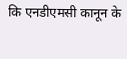कि एनडीएमसी कानून के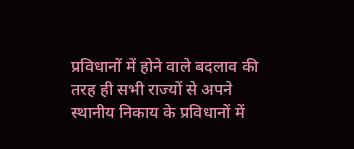प्रविधानों में होने वाले बदलाव की तरह ही सभी राज्यों से अपने स्थानीय निकाय के प्रविधानों में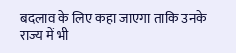बदलाव के लिए कहा जाएगा ताकि उनके राज्य में भी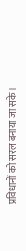प्रविधानों को सरल बनाया जा सके।